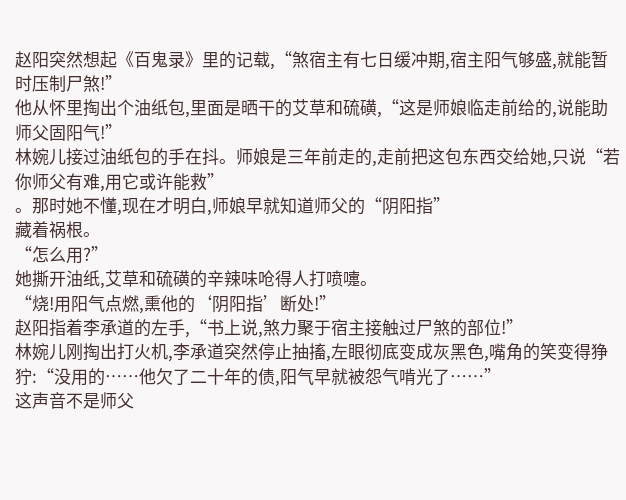赵阳突然想起《百鬼录》里的记载,“煞宿主有七日缓冲期,宿主阳气够盛,就能暂时压制尸煞!”
他从怀里掏出个油纸包,里面是晒干的艾草和硫磺,“这是师娘临走前给的,说能助师父固阳气!”
林婉儿接过油纸包的手在抖。师娘是三年前走的,走前把这包东西交给她,只说“若你师父有难,用它或许能救”
。那时她不懂,现在才明白,师娘早就知道师父的“阴阳指”
藏着祸根。
“怎么用?”
她撕开油纸,艾草和硫磺的辛辣味呛得人打喷嚏。
“烧!用阳气点燃,熏他的‘阴阳指’断处!”
赵阳指着李承道的左手,“书上说,煞力聚于宿主接触过尸煞的部位!”
林婉儿刚掏出打火机,李承道突然停止抽搐,左眼彻底变成灰黑色,嘴角的笑变得狰狞:“没用的……他欠了二十年的债,阳气早就被怨气啃光了……”
这声音不是师父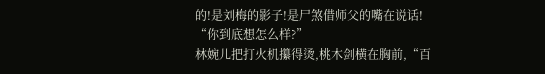的!是刘梅的影子!是尸煞借师父的嘴在说话!
“你到底想怎么样?”
林婉儿把打火机攥得烫,桃木剑横在胸前,“百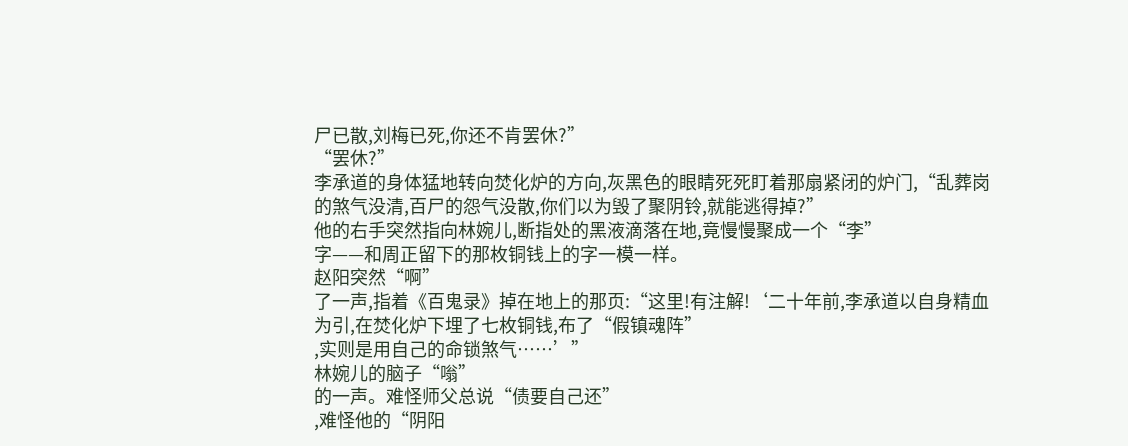尸已散,刘梅已死,你还不肯罢休?”
“罢休?”
李承道的身体猛地转向焚化炉的方向,灰黑色的眼睛死死盯着那扇紧闭的炉门,“乱葬岗的煞气没清,百尸的怨气没散,你们以为毁了聚阴铃,就能逃得掉?”
他的右手突然指向林婉儿,断指处的黑液滴落在地,竟慢慢聚成一个“李”
字——和周正留下的那枚铜钱上的字一模一样。
赵阳突然“啊”
了一声,指着《百鬼录》掉在地上的那页:“这里!有注解!‘二十年前,李承道以自身精血为引,在焚化炉下埋了七枚铜钱,布了“假镇魂阵”
,实则是用自己的命锁煞气……’”
林婉儿的脑子“嗡”
的一声。难怪师父总说“债要自己还”
,难怪他的“阴阳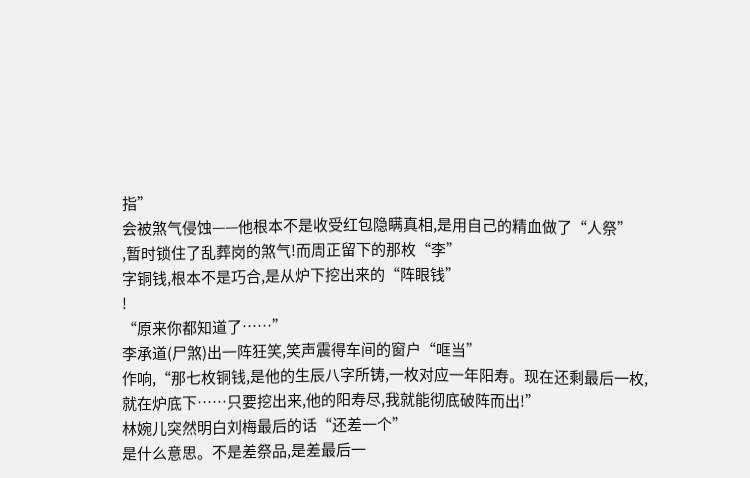指”
会被煞气侵蚀——他根本不是收受红包隐瞒真相,是用自己的精血做了“人祭”
,暂时锁住了乱葬岗的煞气!而周正留下的那枚“李”
字铜钱,根本不是巧合,是从炉下挖出来的“阵眼钱”
!
“原来你都知道了……”
李承道(尸煞)出一阵狂笑,笑声震得车间的窗户“哐当”
作响,“那七枚铜钱,是他的生辰八字所铸,一枚对应一年阳寿。现在还剩最后一枚,就在炉底下……只要挖出来,他的阳寿尽,我就能彻底破阵而出!”
林婉儿突然明白刘梅最后的话“还差一个”
是什么意思。不是差祭品,是差最后一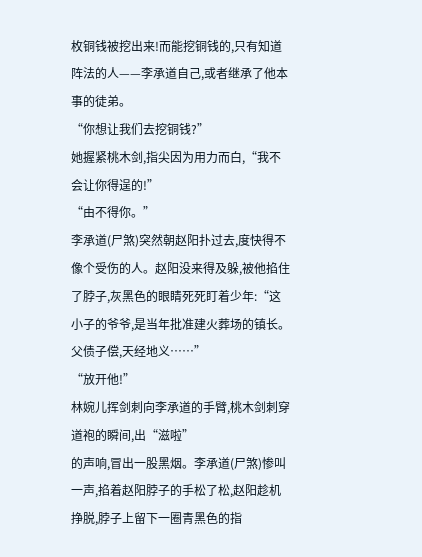枚铜钱被挖出来!而能挖铜钱的,只有知道阵法的人——李承道自己,或者继承了他本事的徒弟。
“你想让我们去挖铜钱?”
她握紧桃木剑,指尖因为用力而白,“我不会让你得逞的!”
“由不得你。”
李承道(尸煞)突然朝赵阳扑过去,度快得不像个受伤的人。赵阳没来得及躲,被他掐住了脖子,灰黑色的眼睛死死盯着少年:“这小子的爷爷,是当年批准建火葬场的镇长。父债子偿,天经地义……”
“放开他!”
林婉儿挥剑刺向李承道的手臂,桃木剑刺穿道袍的瞬间,出“滋啦”
的声响,冒出一股黑烟。李承道(尸煞)惨叫一声,掐着赵阳脖子的手松了松,赵阳趁机挣脱,脖子上留下一圈青黑色的指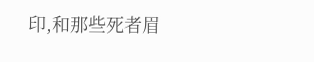印,和那些死者眉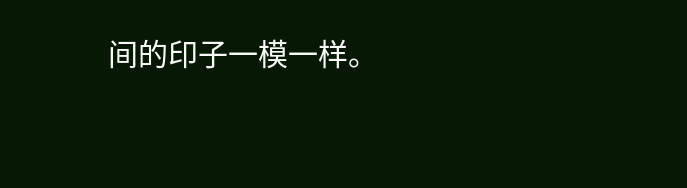间的印子一模一样。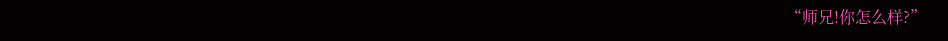“师兄!你怎么样?”